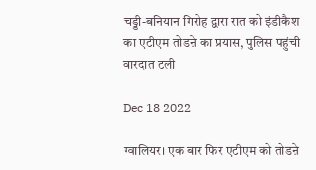चड्डी-बनियान गिरोह द्वारा रात को इंडीकैश का एटीएम तोडऩे का प्रयास, पुलिस पहुंची वारदात टली

Dec 18 2022

ग्वालियर। एक बार फिर एटीएम को तोडऩे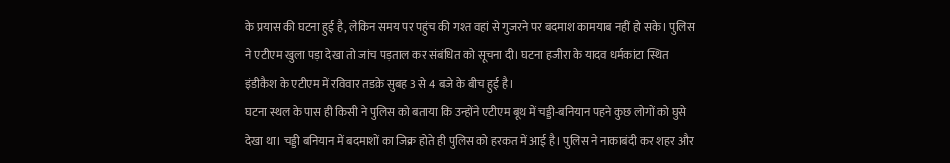के प्रयास की घटना हुई है, लेकिन समय पर पहुंच की गश्त वहां से गुजरने पर बदमाश कामयाब नहीं हो सके। पुलिस ने एटीएम खुला पड़ा देखा तो जांच पड़ताल कर संबंधित को सूचना दी। घटना हजीरा के यादव धर्मकांटा स्थित इंडीकैश के एटीएम में रविवार तडक़े सुबह 3 से 4 बजे के बीच हुई है।
घटना स्थल के पास ही किसी ने पुलिस को बताया कि उन्होंने एटीएम बूथ में चड्डी-बनियान पहने कुछ लोगों को घुसे देखा था। चड्डी बनियान में बदमाशों का जिक्र होते ही पुलिस को हरकत में आई है। पुलिस ने नाकाबंदी कर शहर और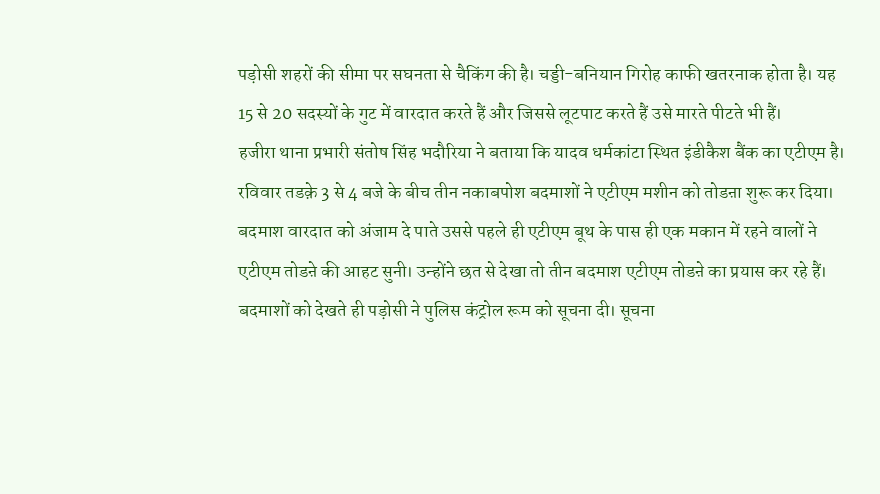पड़ोसी शहरों की सीमा पर सघनता से चैकिंग की है। चड्डी-बनियान गिरोह काफी खतरनाक होता है। यह 15 से 20 सदस्यों के गुट में वारदात करते हैं और जिससे लूटपाट करते हैं उसे मारते पीटते भी हैं।
हजीरा थाना प्रभारी संतोष सिंह भदौरिया ने बताया कि यादव धर्मकांटा स्थित इंडीकैश बैंक का एटीएम है। रविवार तडक़े 3 से 4 बजे के बीच तीन नकाबपोश बदमाशों ने एटीएम मशीन को तोडऩा शुरू कर दिया। बदमाश वारदात को अंजाम दे पाते उससे पहले ही एटीएम बूथ के पास ही एक मकान में रहने वालों ने एटीएम तोडऩे की आहट सुनी। उन्होंने छत से देखा तो तीन बदमाश एटीएम तोडऩे का प्रयास कर रहे हैं।
बदमाशों को देखते ही पड़ोसी ने पुलिस कंट्रोल रूम को सूचना दी। सूचना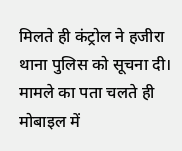मिलते ही कंट्रोल ने हजीरा थाना पुलिस को सूचना दी। मामले का पता चलते ही मोबाइल में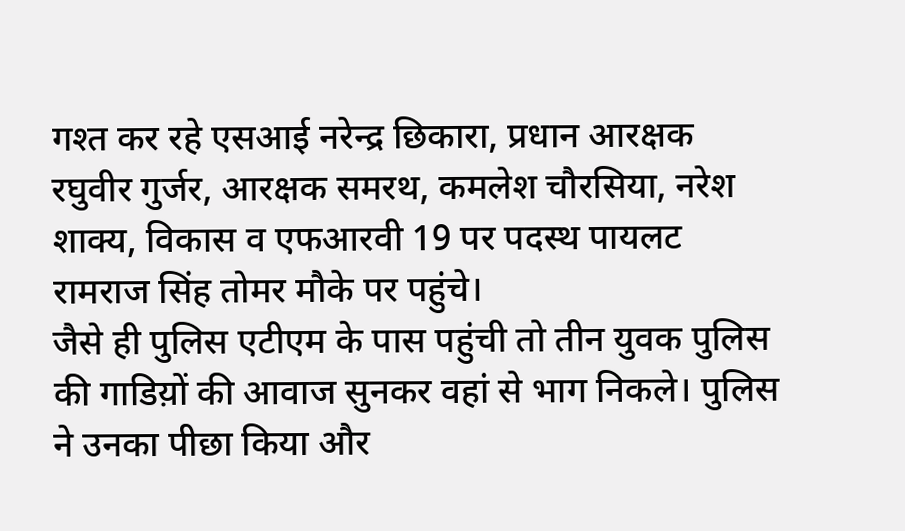गश्त कर रहे एसआई नरेन्द्र छिकारा, प्रधान आरक्षक रघुवीर गुर्जर, आरक्षक समरथ, कमलेश चौरसिया, नरेश शाक्य, विकास व एफआरवी 19 पर पदस्थ पायलट रामराज सिंह तोमर मौके पर पहुंचे।
जैसे ही पुलिस एटीएम के पास पहुंची तो तीन युवक पुलिस की गाडिय़ों की आवाज सुनकर वहां से भाग निकले। पुलिस ने उनका पीछा किया और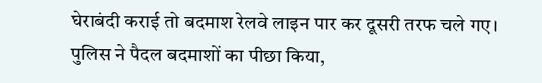घेराबंदी कराई तो बदमाश रेलवे लाइन पार कर दूसरी तरफ चले गए। पुलिस ने पैदल बदमाशों का पीछा किया,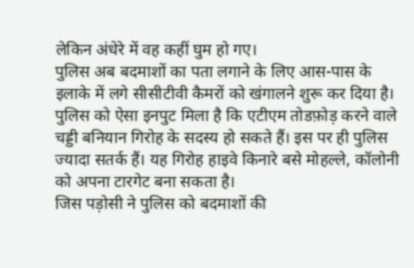लेकिन अंधेरे में वह कहीं घुम हो गए।
पुलिस अब बदमाशों का पता लगाने के लिए आस-पास के इलाके में लगे सीसीटीवी कैमरों को खंगालने शुरू कर दिया है। पुलिस को ऐसा इनपुट मिला है कि एटीएम तोडफ़ोड़ करने वाले चड्डी बनियान गिरोह के सदस्य हो सकते हैं। इस पर ही पुलिस ज्यादा सतर्क हैं। यह गिरोह हाइवे किनारे बसे मोहल्ले, कॉलोनी को अपना टारगेट बना सकता है।
जिस पड़ोसी ने पुलिस को बदमाशों की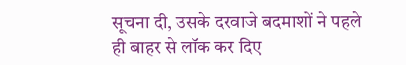सूचना दी, उसके दरवाजे बदमाशों ने पहले ही बाहर से लॉक कर दिए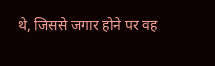थे, जिससे जगार होने पर वह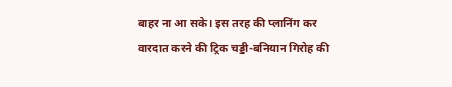बाहर ना आ सके। इस तरह की प्लानिंग कर वारदात करने की ट्रिक चड्डी-बनियान गिरोह की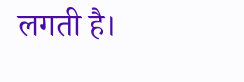लगती है।